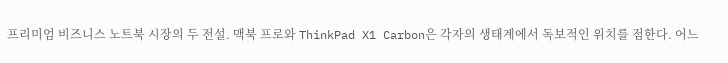프리미엄 비즈니스 노트북 시장의 두 전설. 맥북 프로와 ThinkPad X1 Carbon은 각자의 생태계에서 독보적인 위치를 점한다. 어느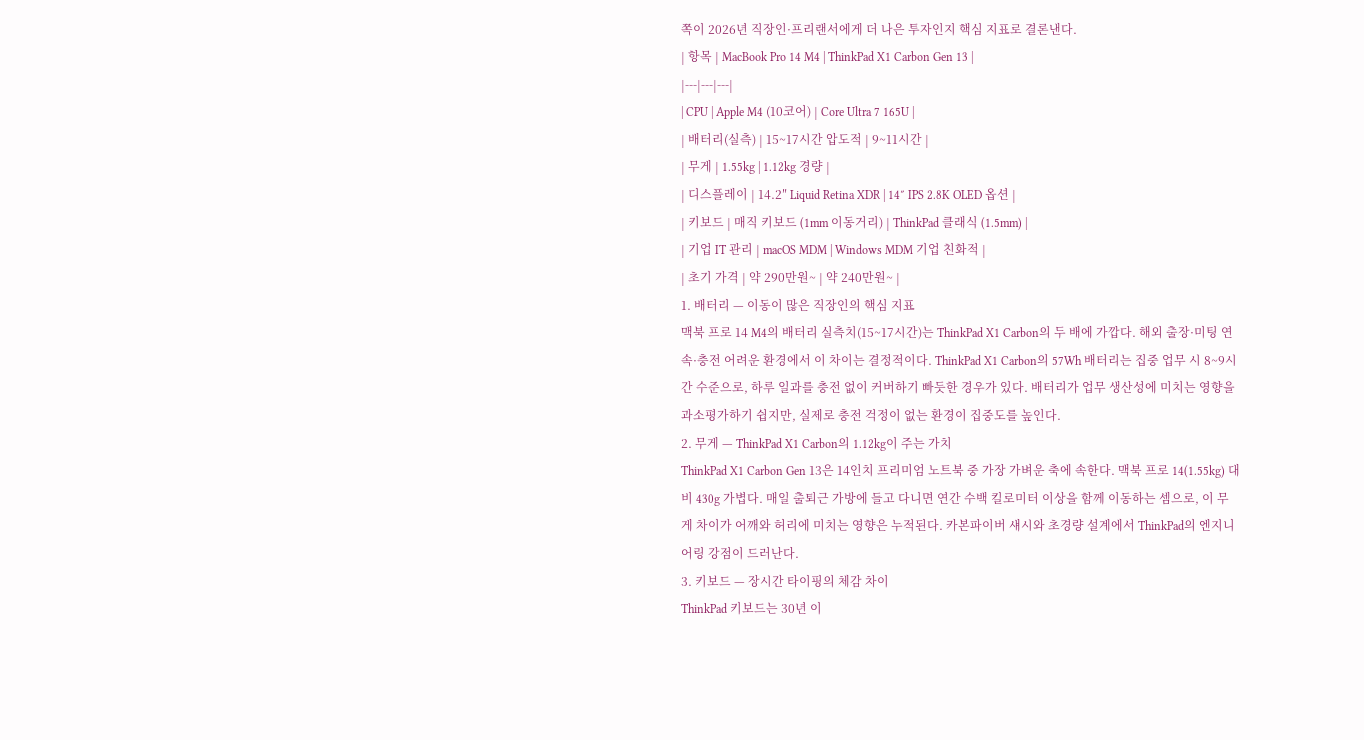쪽이 2026년 직장인·프리랜서에게 더 나은 투자인지 핵심 지표로 결론낸다.
| 항목 | MacBook Pro 14 M4 | ThinkPad X1 Carbon Gen 13 |
|---|---|---|
| CPU | Apple M4 (10코어) | Core Ultra 7 165U |
| 배터리(실측) | 15~17시간 압도적 | 9~11시간 |
| 무게 | 1.55kg | 1.12kg 경량 |
| 디스플레이 | 14.2″ Liquid Retina XDR | 14″ IPS 2.8K OLED 옵션 |
| 키보드 | 매직 키보드 (1mm 이동거리) | ThinkPad 클래식 (1.5mm) |
| 기업 IT 관리 | macOS MDM | Windows MDM 기업 친화적 |
| 초기 가격 | 약 290만원~ | 약 240만원~ |
1. 배터리 — 이동이 많은 직장인의 핵심 지표
맥북 프로 14 M4의 배터리 실측치(15~17시간)는 ThinkPad X1 Carbon의 두 배에 가깝다. 해외 출장·미팅 연속·충전 어려운 환경에서 이 차이는 결정적이다. ThinkPad X1 Carbon의 57Wh 배터리는 집중 업무 시 8~9시간 수준으로, 하루 일과를 충전 없이 커버하기 빠듯한 경우가 있다. 배터리가 업무 생산성에 미치는 영향을 과소평가하기 쉽지만, 실제로 충전 걱정이 없는 환경이 집중도를 높인다.
2. 무게 — ThinkPad X1 Carbon의 1.12kg이 주는 가치
ThinkPad X1 Carbon Gen 13은 14인치 프리미엄 노트북 중 가장 가벼운 축에 속한다. 맥북 프로 14(1.55kg) 대비 430g 가볍다. 매일 출퇴근 가방에 들고 다니면 연간 수백 킬로미터 이상을 함께 이동하는 셈으로, 이 무게 차이가 어깨와 허리에 미치는 영향은 누적된다. 카본파이버 섀시와 초경량 설계에서 ThinkPad의 엔지니어링 강점이 드러난다.
3. 키보드 — 장시간 타이핑의 체감 차이
ThinkPad 키보드는 30년 이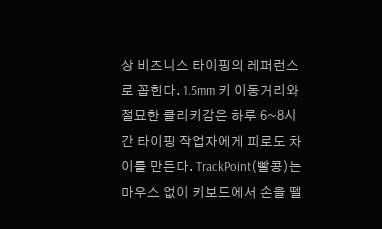상 비즈니스 타이핑의 레퍼런스로 꼽힌다. 1.5mm 키 이동거리와 절묘한 클리키감은 하루 6~8시간 타이핑 작업자에게 피로도 차이를 만든다. TrackPoint(빨콩)는 마우스 없이 키보드에서 손을 뗄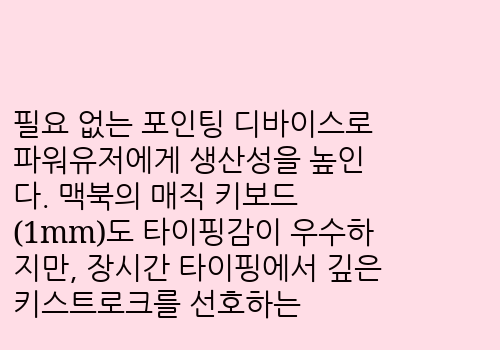필요 없는 포인팅 디바이스로 파워유저에게 생산성을 높인다. 맥북의 매직 키보드(1mm)도 타이핑감이 우수하지만, 장시간 타이핑에서 깊은 키스트로크를 선호하는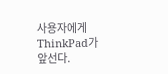사용자에게 ThinkPad가 앞선다.